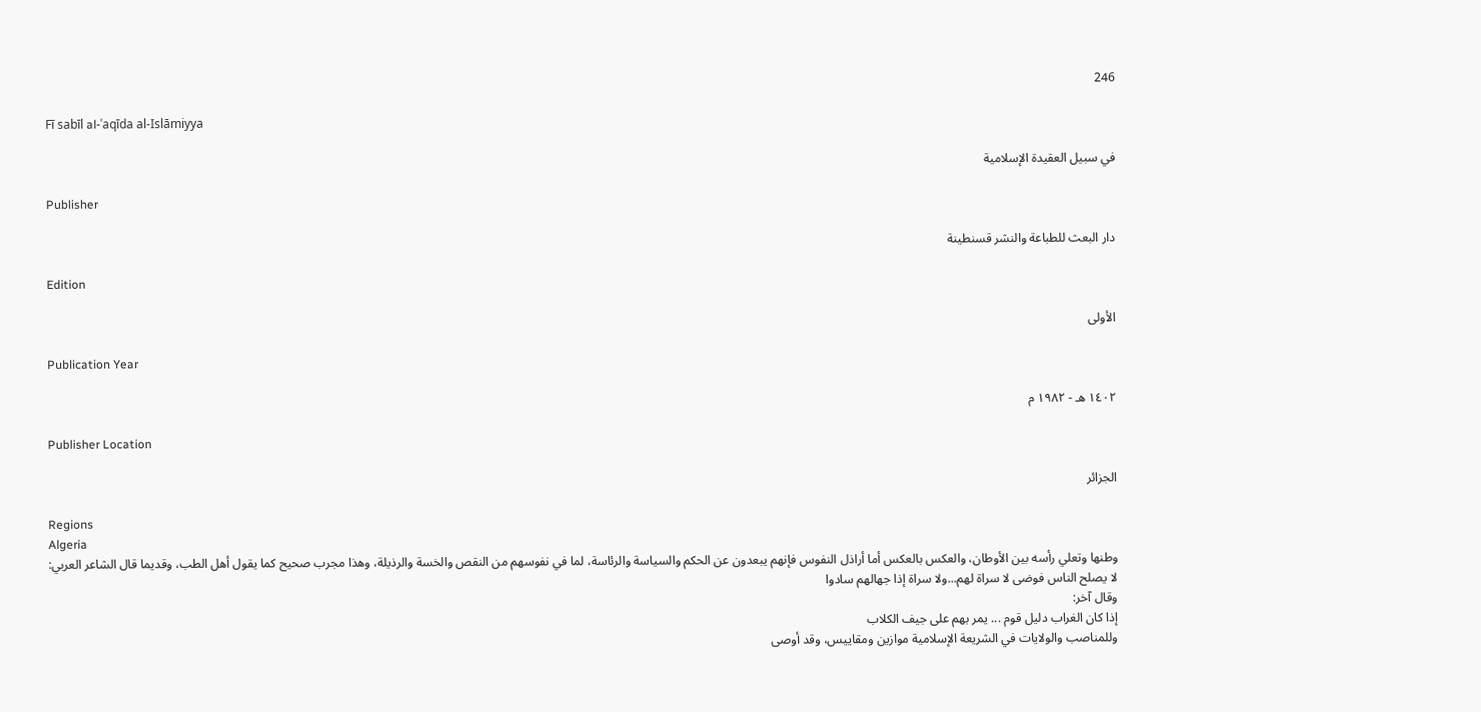246

Fī sabīl al-ʿaqīda al-Islāmiyya

في سبيل العقيدة الإسلامية

Publisher

دار البعث للطباعة والنشر قسنطينة

Edition

الأولى

Publication Year

١٤٠٢ هـ - ١٩٨٢ م

Publisher Location

الجزائر

Regions
Algeria
وطنها وتعلي رأسه بين الأوطان، والعكس بالعكس أما أراذل النفوس فإنهم يبعدون عن الحكم والسياسة والرئاسة، لما في نفوسهم من النقص والخسة والرذيلة، وهذا مجرب صحيح كما يقول أهل الطب، وقديما قال الشاعر العربي:
لا يصلح الناس فوضى لا سراة لهم...ولا سراة إذا جهالهم سادوا
وقال آخر:
إذا كان الغراب دليل قوم ... يمر بهم على جيف الكلاب
وللمناصب والولايات في الشريعة الإسلامية موازين ومقاييس، وقد أوصى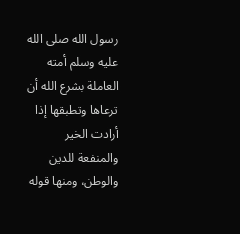رسول الله صلى الله عليه وسلم أمته العاملة بشرع الله أن ترعاها وتطبقها إذا أرادت الخير والمنفعة للدين والوطن، ومنها قوله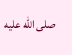صلى الله عليه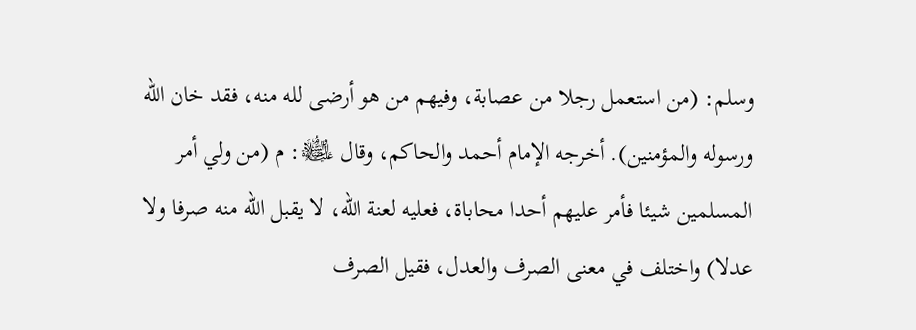وسلم: (من استعمل رجلا من عصابة، وفيهم من هو أرضى لله منه، فقد خان الله ورسوله والمؤمنين). أخرجه الإمام أحمد والحاكم، وقال ﵊: م (من ولي أمر المسلمين شيئا فأمر عليهم أحدا محاباة، فعليه لعنة الله، لا يقبل الله منه صرفا ولا عدلا) واختلف في معنى الصرف والعدل، فقيل الصرف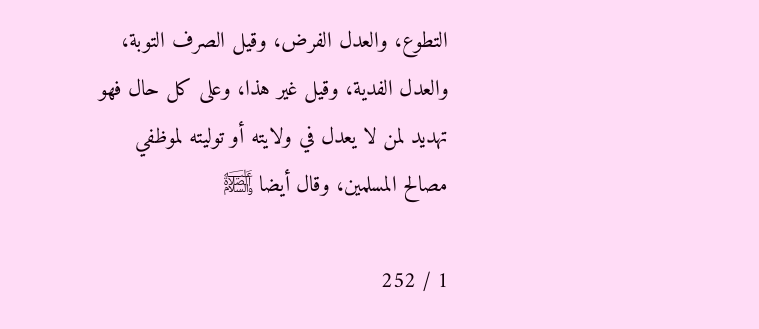التطوع، والعدل الفرض، وقيل الصرف التوبة، والعدل الفدية، وقيل غير هذا، وعلى كل حال فهو تهديد لمن لا يعدل في ولايته أو توليته لموظفي مصالح المسلمين، وقال أيضا ﵊

1 / 252